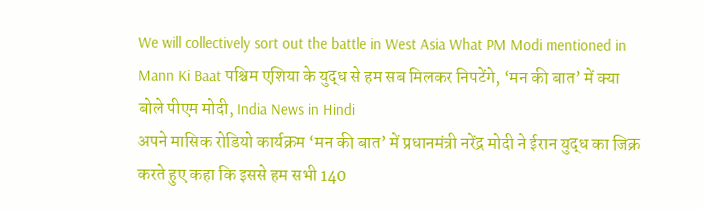We will collectively sort out the battle in West Asia What PM Modi mentioned in Mann Ki Baat पश्चिम एशिया के युद्ध से हम सब मिलकर निपटेंगे, ‘मन की बात’ में क्या बोले पीएम मोदी, India News in Hindi
अपने मासिक रोडियो कार्यक्रम ‘मन की बात’ में प्रधानमंत्री नरेंद्र मोदी ने ईरान युद्ध का जिक्र करते हुए कहा कि इससे हम सभी 140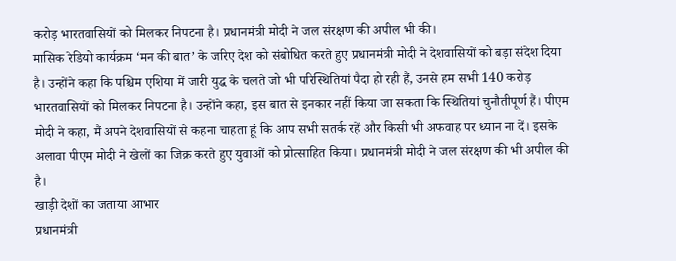करोड़ भारतवासियों को मिलकर निपटना है। प्रधानमंत्री मोदी ने जल संरक्षण की अपील भी की।
मासिक रेडियो कार्यक्रम ‘मन की बात’ के जरिए देश को संबोधित करते हुए प्रधानमंत्री मोदी ने देशवासियों को बड़ा संदेश दिया है। उन्होंने कहा कि पश्चिम एशिया में जारी युद्ध के चलते जो भी परिस्थितियां पैदा हो रही हैं, उनसे हम सभी 140 करोड़ भारतवासियों को मिलकर निपटना है। उन्होंने कहा, इस बात से इनकार नहीं किया जा सकता कि स्थितियां चुनौतीपूर्ण हैं। पीएम मोदी ने कहा, मैं अपने देशवासियों से कहना चाहता हूं कि आप सभी सतर्क रहें और किसी भी अफवाह पर ध्यान ना दें। इसके अलावा पीएम मोदी ने खेलों का जिक्र करते हुए युवाओं को प्रोत्साहित किया। प्रधानमंत्री मोदी ने जल संरक्षण की भी अपील की है।
खाड़ी देशों का जताया आभार
प्रधानमंत्री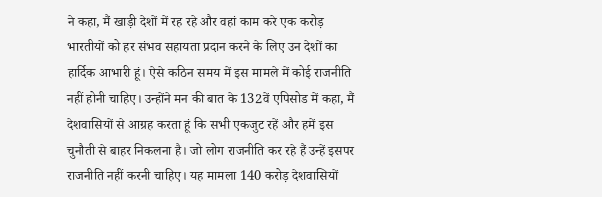ने कहा, मैं खाड़ी देशों में रह रहे और वहां काम करे एक करोड़ भारतीयों को हर संभव सहायता प्रदान करने के लिए उन देशों का हार्दिक आभारी हूं। ऐसे कठिन समय में इस मामले में कोई राजनीति नहीं होनी चाहिए। उन्होंने मन की बात के 132वें एपिसोड में कहा, मैं देशवासियों से आग्रह करता हूं कि सभी एकजुट रहें और हमें इस चुनौती से बाहर निकलना है। जो लोग राजनीति कर रहे हैं उन्हें इसपर राजनीति नहीं करनी चाहिए। यह मामला 140 करोड़ देशवासियों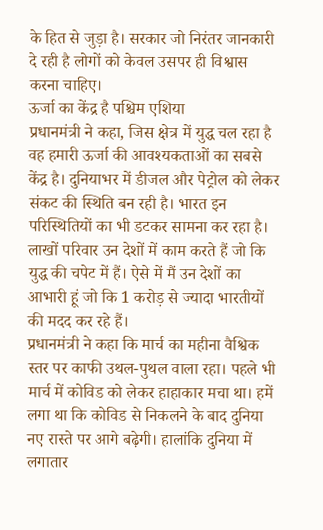के हित से जुड़ा है। सरकार जो निरंतर जानकारी दे रही है लोगों को केवल उसपर ही विश्वास करना चाहिए।
ऊर्जा का केंद्र है पश्चिम एशिया
प्रधानमंत्री ने कहा, जिस क्षेत्र में युद्ध चल रहा है वह हमारी ऊर्जा की आवश्यकताओं का सबसे केंद्र है। दुनियाभर में डीजल और पेट्रोल को लेकर संकट की स्थिति बन रही है। भारत इन परिस्थितियों का भी डटकर सामना कर रहा है। लाखों परिवार उन देशों में काम करते हैं जो कि युद्ध की चपेट में हैं। ऐसे में मैं उन देशों का आभारी हूं जो कि 1 करोड़ से ज्यादा भारतीयों की मदद कर रहे हैं।
प्रधानमंत्री ने कहा कि मार्च का महीना वैश्विक स्तर पर काफी उथल-पुथल वाला रहा। पहले भी मार्च में कोविड को लेकर हाहाकार मचा था। हमें लगा था कि कोविड से निकलने के बाद दुनिया नए रास्ते पर आगे बढ़ेगी। हालांकि दुनिया में लगातार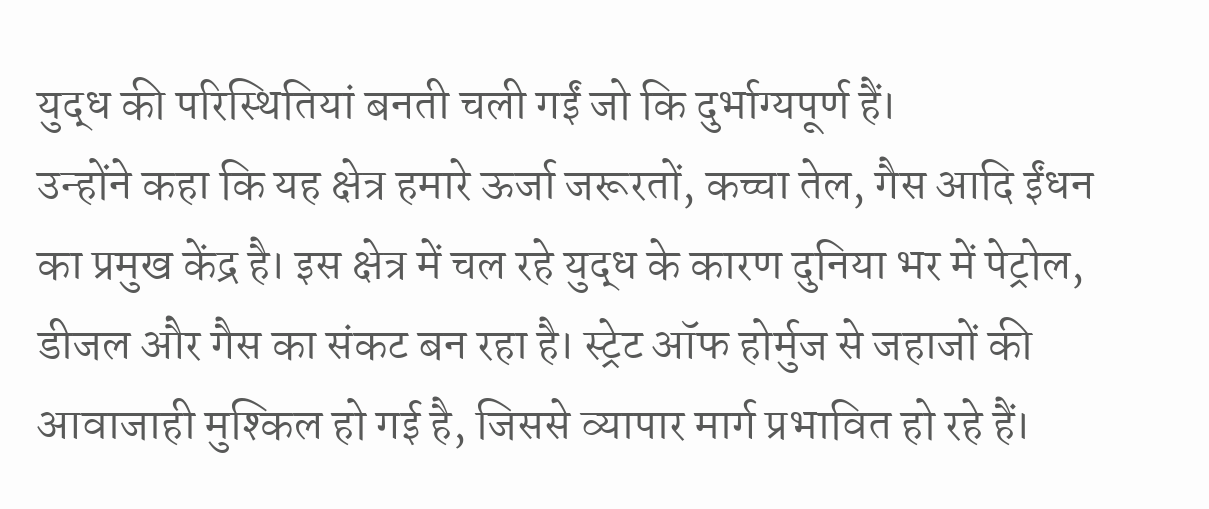युद्ध की परिस्थितियां बनती चली गईं जो कि दुर्भाग्यपूर्ण हैं।
उन्होंने कहा कि यह क्षेत्र हमारे ऊर्जा जरूरतों, कच्चा तेल, गैस आदि ईंधन का प्रमुख केंद्र है। इस क्षेत्र में चल रहे युद्ध के कारण दुनिया भर में पेट्रोल, डीजल और गैस का संकट बन रहा है। स्ट्रेट ऑफ होर्मुज से जहाजों की आवाजाही मुश्किल हो गई है, जिससे व्यापार मार्ग प्रभावित हो रहे हैं।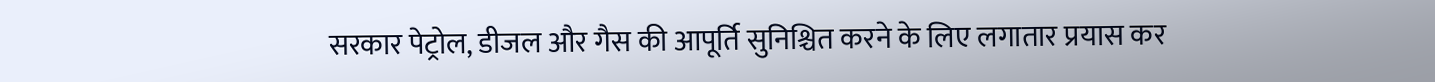सरकार पेट्रोल, डीजल और गैस की आपूर्ति सुनिश्चित करने के लिए लगातार प्रयास कर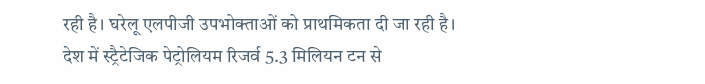रही है। घरेलू एलपीजी उपभोक्ताओं को प्राथमिकता दी जा रही है। देश में स्ट्रैटेजिक पेट्रोलियम रिजर्व 5.3 मिलियन टन से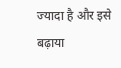ज्यादा है और इसे बढ़ाया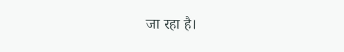जा रहा है।